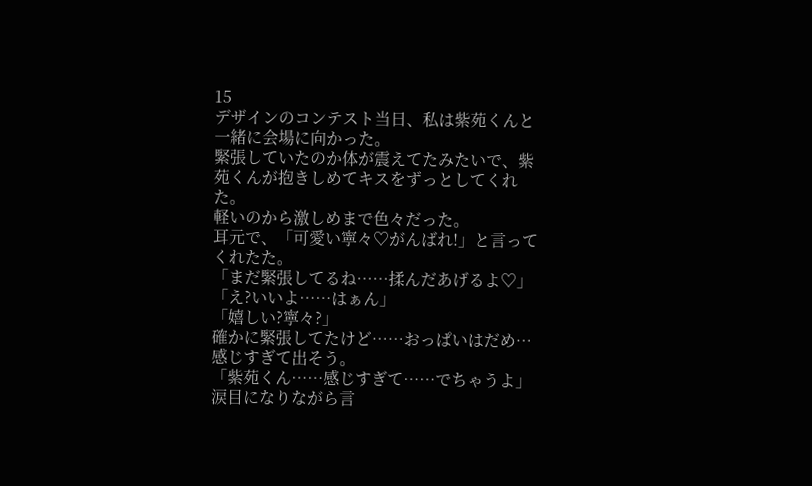15
デザインのコンテスト当日、私は紫苑くんと一緒に会場に向かった。
緊張していたのか体が震えてたみたいで、紫苑くんが抱きしめてキスをずっとしてくれた。
軽いのから激しめまで色々だった。
耳元で、「可愛い寧々♡がんばれ!」と言ってくれたた。
「まだ緊張してるね……揉んだあげるよ♡」
「え?いいよ……はぁん」
「嬉しい?寧々?」
確かに緊張してたけど……おっぱいはだめ…
感じすぎて出そう。
「紫苑くん……感じすぎて……でちゃうよ」
涙目になりながら言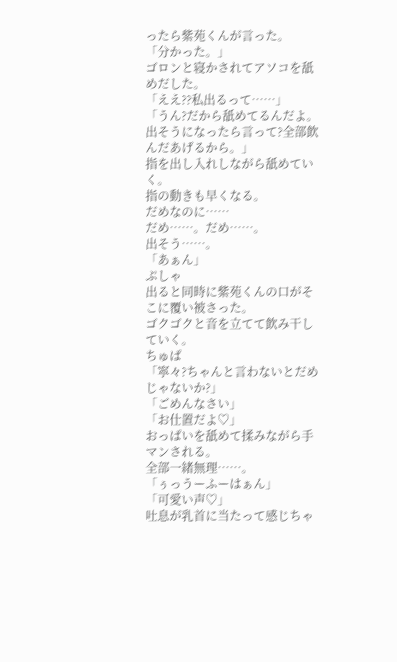ったら紫苑くんが言った。
「分かった。」
ゴロンと寝かされてアソコを舐めだした。
「ええ??私出るって……」
「うん?だから舐めてるんだよ。出そうになったら言って?全部飲んだあげるから。」
指を出し入れしながら舐めていく。
指の動きも早くなる。
だめなのに……
だめ……。だめ……。
出そう……。
「あぁん」
ぷしゃ
出ると同時に紫苑くんの口がそこに覆い被さった。
ゴクゴクと音を立てて飲み干していく。
ちゅぱ
「寧々?ちゃんと言わないとだめじゃないか?」
「ごめんなさい」
「お仕置だよ♡」
おっぱいを舐めて揉みながら手マンされる。
全部一緒無理……。
「ぅっうーふーはぁん」
「可愛い声♡」
吐息が乳首に当たって感じちゃ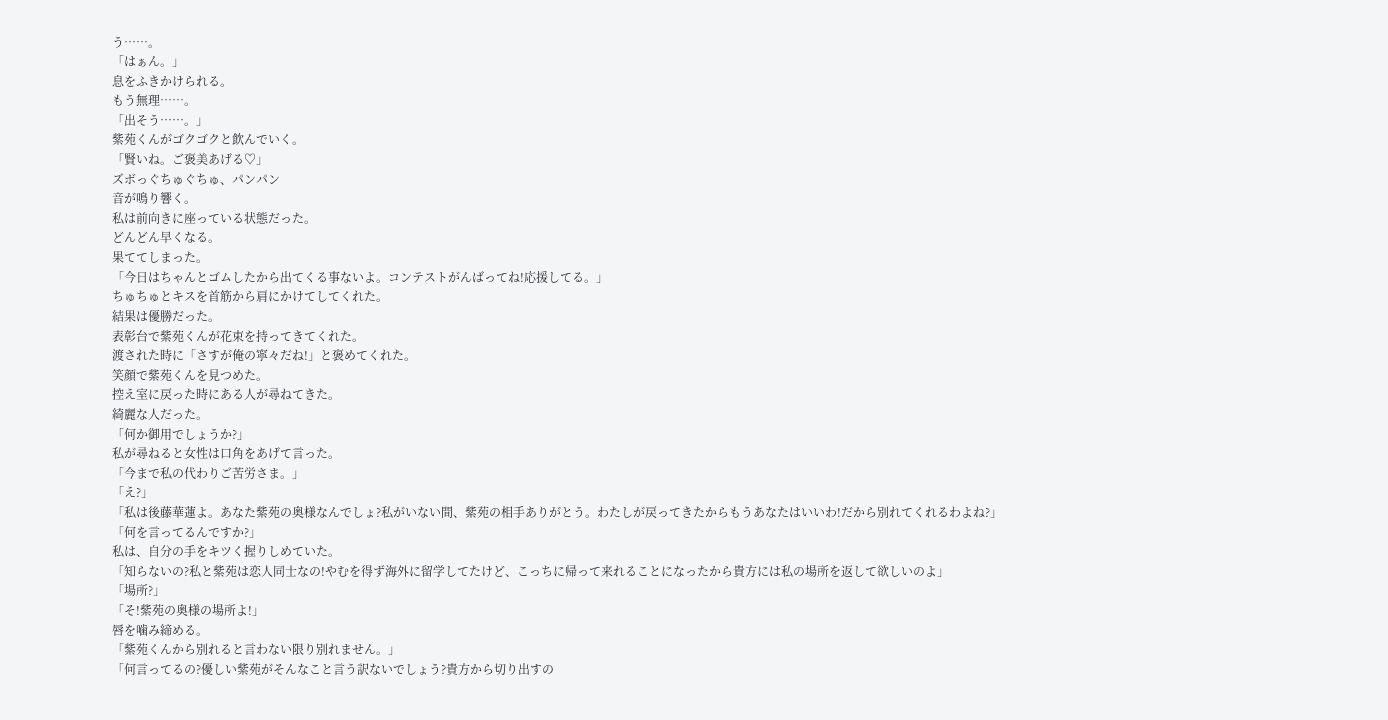う……。
「はぁん。」
息をふきかけられる。
もう無理……。
「出そう……。」
紫苑くんがゴクゴクと飲んでいく。
「賢いね。ご褒美あげる♡」
ズボっぐちゅぐちゅ、パンパン
音が鳴り響く。
私は前向きに座っている状態だった。
どんどん早くなる。
果ててしまった。
「今日はちゃんとゴムしたから出てくる事ないよ。コンテストがんばってね!応援してる。」
ちゅちゅとキスを首筋から肩にかけてしてくれた。
結果は優勝だった。
表彰台で紫苑くんが花束を持ってきてくれた。
渡された時に「さすが俺の寧々だね!」と褒めてくれた。
笑顔で紫苑くんを見つめた。
控え室に戻った時にある人が尋ねてきた。
綺麗な人だった。
「何か御用でしょうか?」
私が尋ねると女性は口角をあげて言った。
「今まで私の代わりご苦労さま。」
「え?」
「私は後藤華蓮よ。あなた紫苑の奥様なんでしょ?私がいない間、紫苑の相手ありがとう。わたしが戻ってきたからもうあなたはいいわ!だから別れてくれるわよね?」
「何を言ってるんですか?」
私は、自分の手をキツく握りしめていた。
「知らないの?私と紫苑は恋人同士なの!やむを得ず海外に留学してたけど、こっちに帰って来れることになったから貴方には私の場所を返して欲しいのよ」
「場所?」
「そ!紫苑の奥様の場所よ!」
唇を噛み締める。
「紫苑くんから別れると言わない限り別れません。」
「何言ってるの?優しい紫苑がそんなこと言う訳ないでしょう?貴方から切り出すの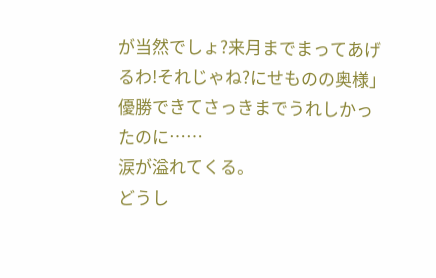が当然でしょ?来月までまってあげるわ!それじゃね?にせものの奥様」
優勝できてさっきまでうれしかったのに……
涙が溢れてくる。
どうし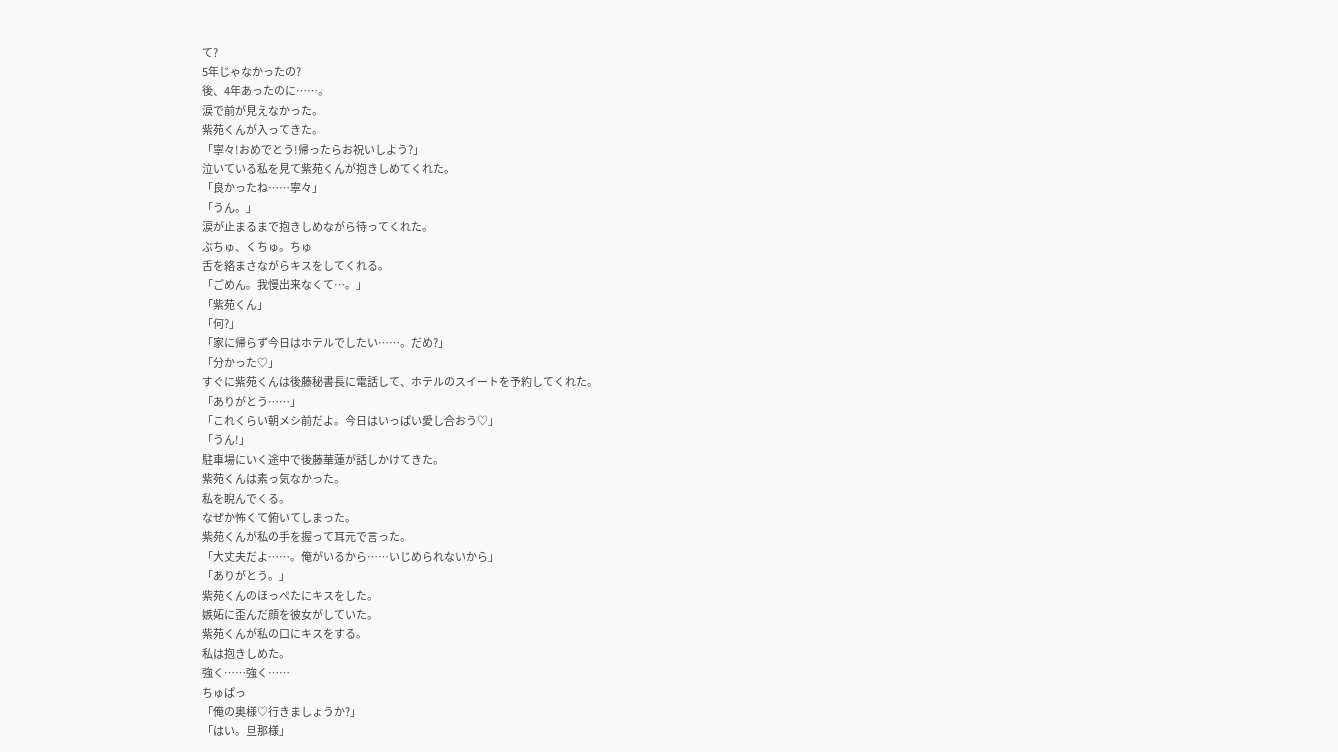て?
5年じゃなかったの?
後、4年あったのに……。
涙で前が見えなかった。
紫苑くんが入ってきた。
「寧々!おめでとう!帰ったらお祝いしよう?」
泣いている私を見て紫苑くんが抱きしめてくれた。
「良かったね……寧々」
「うん。」
涙が止まるまで抱きしめながら待ってくれた。
ぶちゅ、くちゅ。ちゅ
舌を絡まさながらキスをしてくれる。
「ごめん。我慢出来なくて…。」
「紫苑くん」
「何?」
「家に帰らず今日はホテルでしたい……。だめ?」
「分かった♡」
すぐに紫苑くんは後藤秘書長に電話して、ホテルのスイートを予約してくれた。
「ありがとう……」
「これくらい朝メシ前だよ。今日はいっぱい愛し合おう♡」
「うん!」
駐車場にいく途中で後藤華蓮が話しかけてきた。
紫苑くんは素っ気なかった。
私を睨んでくる。
なぜか怖くて俯いてしまった。
紫苑くんが私の手を握って耳元で言った。
「大丈夫だよ……。俺がいるから……いじめられないから」
「ありがとう。」
紫苑くんのほっぺたにキスをした。
嫉妬に歪んだ顔を彼女がしていた。
紫苑くんが私の口にキスをする。
私は抱きしめた。
強く……強く……
ちゅぱっ
「俺の奥様♡行きましょうか?」
「はい。旦那様」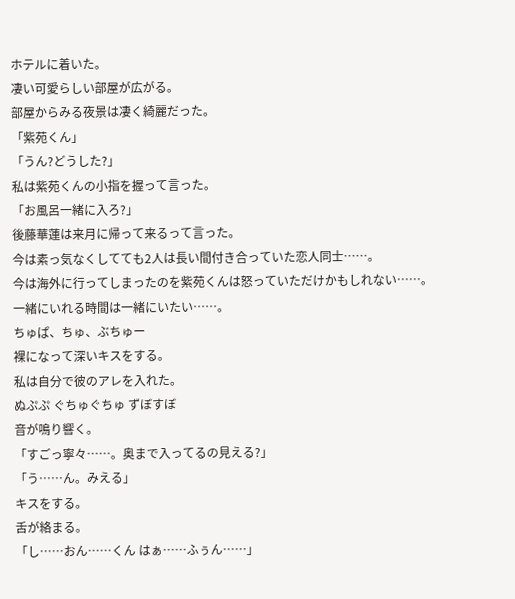ホテルに着いた。
凄い可愛らしい部屋が広がる。
部屋からみる夜景は凄く綺麗だった。
「紫苑くん」
「うん?どうした?」
私は紫苑くんの小指を握って言った。
「お風呂一緒に入ろ?」
後藤華蓮は来月に帰って来るって言った。
今は素っ気なくしてても2人は長い間付き合っていた恋人同士……。
今は海外に行ってしまったのを紫苑くんは怒っていただけかもしれない……。
一緒にいれる時間は一緒にいたい……。
ちゅぱ、ちゅ、ぶちゅー
裸になって深いキスをする。
私は自分で彼のアレを入れた。
ぬぷぷ ぐちゅぐちゅ ずぼすぼ
音が鳴り響く。
「すごっ寧々……。奥まで入ってるの見える?」
「う……ん。みえる」
キスをする。
舌が絡まる。
「し……おん……くん はぁ……ふぅん……」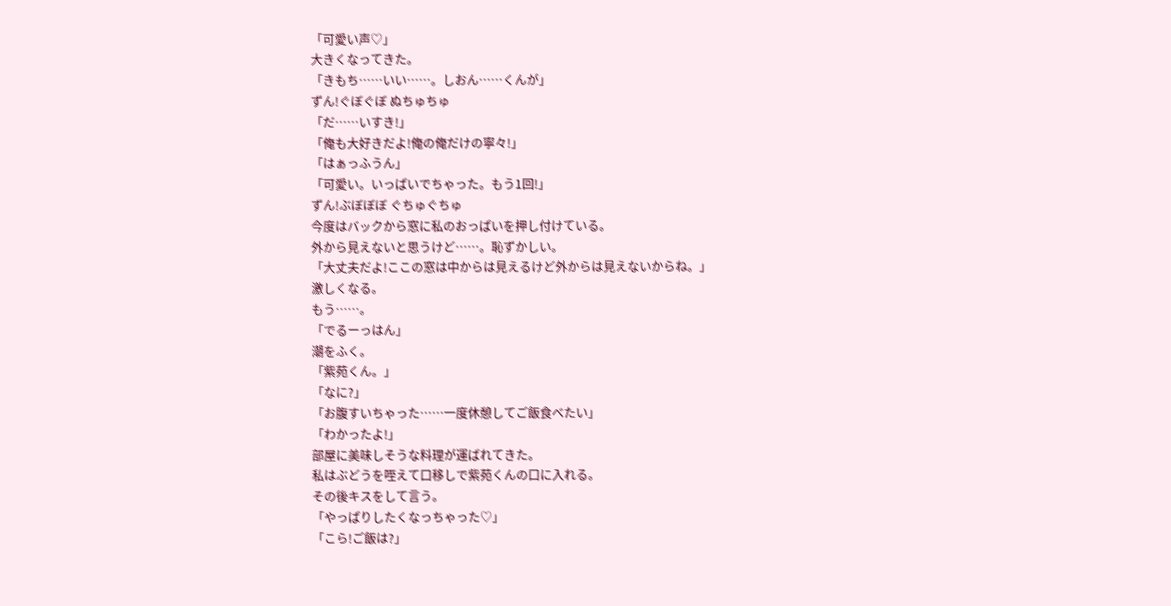「可愛い声♡」
大きくなってきた。
「きもち……いい……。しおん……くんが」
ずん!ぐぼぐぼ ぬちゅちゅ
「だ……いすき!」
「俺も大好きだよ!俺の俺だけの寧々!」
「はぁっふうん」
「可愛い。いっぱいでちゃった。もう1回!」
ずん!ぶぼぼぼ ぐちゅぐちゅ
今度はバックから窓に私のおっぱいを押し付けている。
外から見えないと思うけど……。恥ずかしい。
「大丈夫だよ!ここの窓は中からは見えるけど外からは見えないからね。」
激しくなる。
もう……。
「でるーっはん」
潮をふく。
「紫苑くん。」
「なに?」
「お腹すいちゃった……一度休憩してご飯食べたい」
「わかったよ!」
部屋に美味しそうな料理が運ばれてきた。
私はぶどうを咥えて口移しで紫苑くんの口に入れる。
その後キスをして言う。
「やっぱりしたくなっちゃった♡」
「こら!ご飯は?」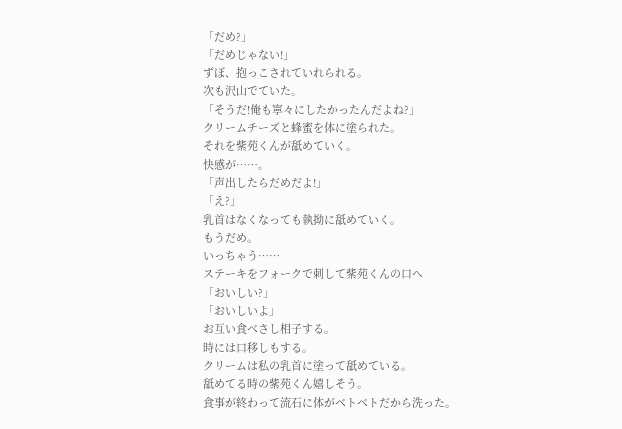「だめ?」
「だめじゃない!」
ずぼ、抱っこされていれられる。
次も沢山でていた。
「そうだ!俺も寧々にしたかったんだよね?」
クリームチーズと蜂蜜を体に塗られた。
それを紫苑くんが舐めていく。
快感が……。
「声出したらだめだよ!」
「え?」
乳首はなくなっても執拗に舐めていく。
もうだめ。
いっちゃう……
ステーキをフォークで刺して紫苑くんの口へ
「おいしい?」
「おいしいよ」
お互い食べさし相子する。
時には口移しもする。
クリームは私の乳首に塗って舐めている。
舐めてる時の紫苑くん嬉しそう。
食事が終わって流石に体がベトベトだから洗った。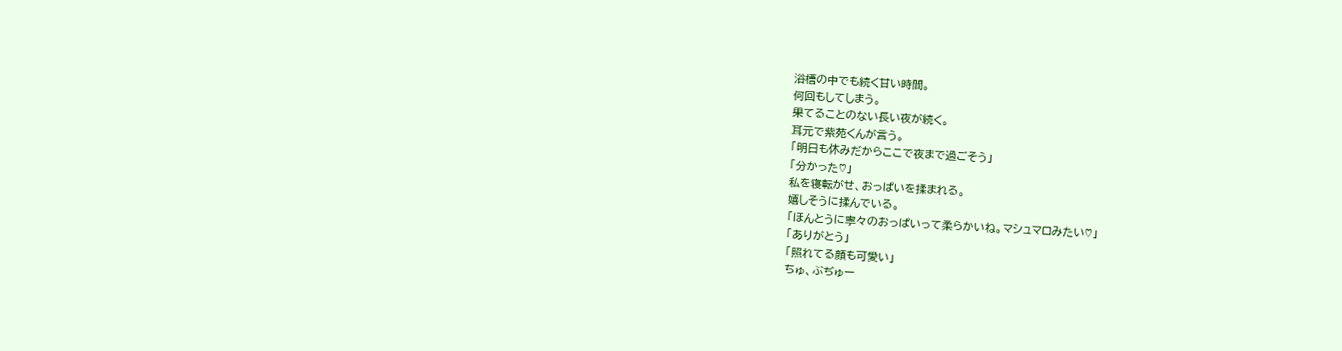浴槽の中でも続く甘い時間。
何回もしてしまう。
果てることのない長い夜が続く。
耳元で紫苑くんが言う。
「明日も休みだからここで夜まで過ごそう」
「分かった♡」
私を寝転がせ、おっぱいを揉まれる。
嬉しそうに揉んでいる。
「ほんとうに寧々のおっぱいって柔らかいね。マシュマロみたい♡」
「ありがとう」
「照れてる顔も可愛い」
ちゅ、ぶぢゅー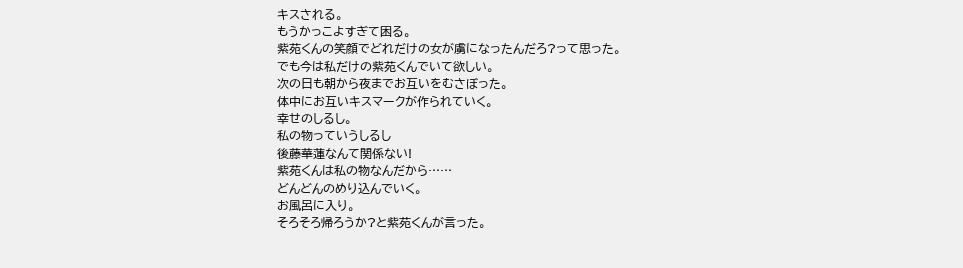キスされる。
もうかっこよすぎて困る。
紫苑くんの笑顔でどれだけの女が虜になったんだろ?って思った。
でも今は私だけの紫苑くんでいて欲しい。
次の日も朝から夜までお互いをむさぼった。
体中にお互いキスマークが作られていく。
幸せのしるし。
私の物っていうしるし
後藤華蓮なんて関係ない!
紫苑くんは私の物なんだから……
どんどんのめり込んでいく。
お風呂に入り。
そろそろ帰ろうか?と紫苑くんが言った。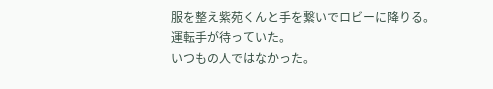服を整え紫苑くんと手を繋いでロビーに降りる。
運転手が待っていた。
いつもの人ではなかった。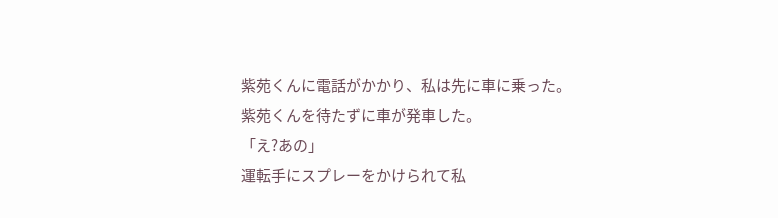紫苑くんに電話がかかり、私は先に車に乗った。
紫苑くんを待たずに車が発車した。
「え?あの」
運転手にスプレーをかけられて私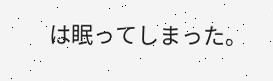は眠ってしまった。